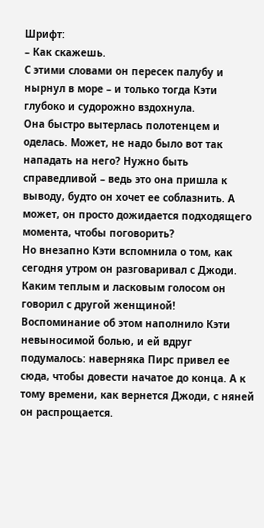Шрифт:
– Как скажешь.
С этими словами он пересек палубу и нырнул в море – и только тогда Кэти глубоко и судорожно вздохнула.
Она быстро вытерлась полотенцем и оделась. Может, не надо было вот так нападать на него? Нужно быть справедливой – ведь это она пришла к выводу, будто он хочет ее соблазнить. А может, он просто дожидается подходящего момента, чтобы поговорить?
Но внезапно Кэти вспомнила о том, как сегодня утром он разговаривал с Джоди. Каким теплым и ласковым голосом он говорил с другой женщиной! Воспоминание об этом наполнило Кэти невыносимой болью, и ей вдруг подумалось: наверняка Пирс привел ее сюда, чтобы довести начатое до конца. А к тому времени, как вернется Джоди, с няней он распрощается.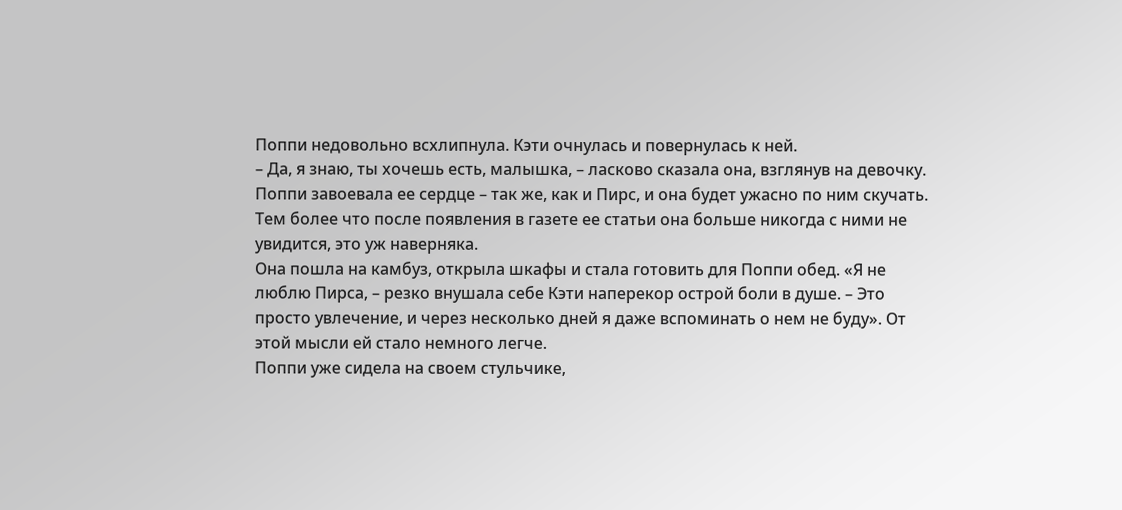Поппи недовольно всхлипнула. Кэти очнулась и повернулась к ней.
– Да, я знаю, ты хочешь есть, малышка, – ласково сказала она, взглянув на девочку. Поппи завоевала ее сердце – так же, как и Пирс, и она будет ужасно по ним скучать. Тем более что после появления в газете ее статьи она больше никогда с ними не увидится, это уж наверняка.
Она пошла на камбуз, открыла шкафы и стала готовить для Поппи обед. «Я не люблю Пирса, – резко внушала себе Кэти наперекор острой боли в душе. – Это просто увлечение, и через несколько дней я даже вспоминать о нем не буду». От этой мысли ей стало немного легче.
Поппи уже сидела на своем стульчике,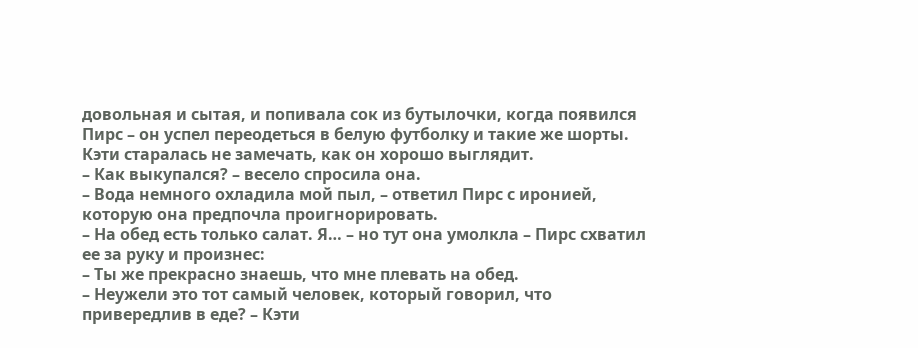довольная и сытая, и попивала сок из бутылочки, когда появился Пирс – он успел переодеться в белую футболку и такие же шорты. Кэти старалась не замечать, как он хорошо выглядит.
– Как выкупался? – весело спросила она.
– Вода немного охладила мой пыл, – ответил Пирс с иронией, которую она предпочла проигнорировать.
– На обед есть только салат. Я… – но тут она умолкла – Пирс схватил ее за руку и произнес:
– Ты же прекрасно знаешь, что мне плевать на обед.
– Неужели это тот самый человек, который говорил, что привередлив в еде? – Кэти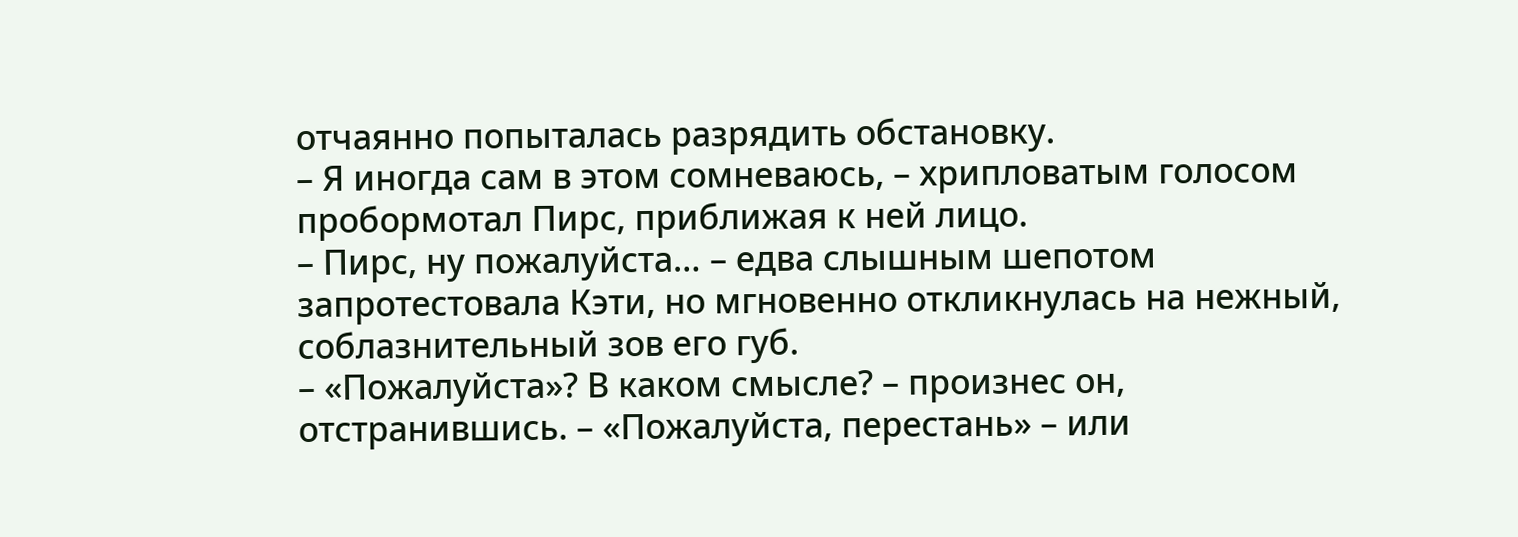отчаянно попыталась разрядить обстановку.
– Я иногда сам в этом сомневаюсь, – хрипловатым голосом пробормотал Пирс, приближая к ней лицо.
– Пирс, ну пожалуйста… – едва слышным шепотом запротестовала Кэти, но мгновенно откликнулась на нежный, соблазнительный зов его губ.
– «Пожалуйста»? В каком смысле? – произнес он, отстранившись. – «Пожалуйста, перестань» – или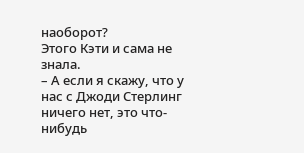наоборот?
Этого Кэти и сама не знала.
– А если я скажу, что у нас с Джоди Стерлинг ничего нет, это что-нибудь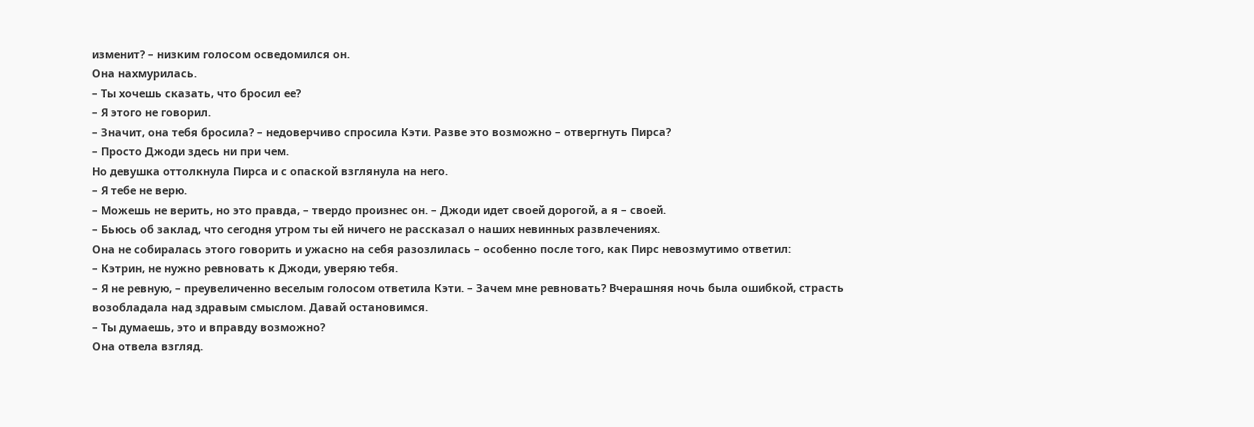изменит? – низким голосом осведомился он.
Она нахмурилась.
– Ты хочешь сказать, что бросил ее?
– Я этого не говорил.
– Значит, она тебя бросила? – недоверчиво спросила Кэти. Разве это возможно – отвергнуть Пирса?
– Просто Джоди здесь ни при чем.
Но девушка оттолкнула Пирса и с опаской взглянула на него.
– Я тебе не верю.
– Можешь не верить, но это правда, – твердо произнес он. – Джоди идет своей дорогой, а я – своей.
– Бьюсь об заклад, что сегодня утром ты ей ничего не рассказал о наших невинных развлечениях.
Она не собиралась этого говорить и ужасно на себя разозлилась – особенно после того, как Пирс невозмутимо ответил:
– Кэтрин, не нужно ревновать к Джоди, уверяю тебя.
– Я не ревную, – преувеличенно веселым голосом ответила Кэти. – Зачем мне ревновать? Вчерашняя ночь была ошибкой, страсть возобладала над здравым смыслом. Давай остановимся.
– Ты думаешь, это и вправду возможно?
Она отвела взгляд.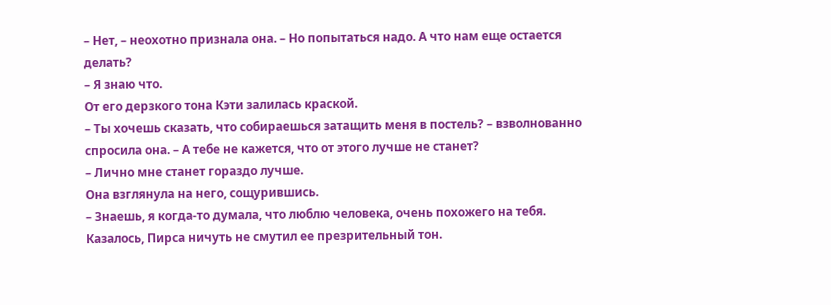– Нет, – неохотно признала она. – Но попытаться надо. А что нам еще остается делать?
– Я знаю что.
От его дерзкого тона Кэти залилась краской.
– Ты хочешь сказать, что собираешься затащить меня в постель? – взволнованно спросила она. – А тебе не кажется, что от этого лучше не станет?
– Лично мне станет гораздо лучше.
Она взглянула на него, сощурившись.
– Знаешь, я когда-то думала, что люблю человека, очень похожего на тебя.
Казалось, Пирса ничуть не смутил ее презрительный тон.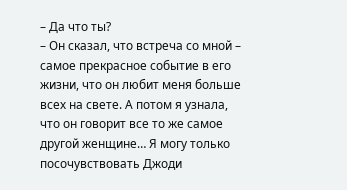– Да что ты?
– Он сказал, что встреча со мной – самое прекрасное событие в его жизни, что он любит меня больше всех на свете. А потом я узнала, что он говорит все то же самое другой женщине… Я могу только посочувствовать Джоди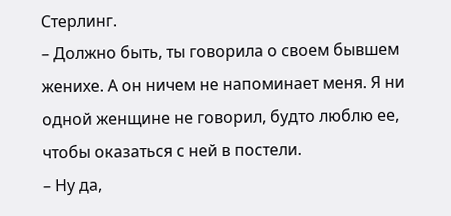Стерлинг.
– Должно быть, ты говорила о своем бывшем женихе. А он ничем не напоминает меня. Я ни одной женщине не говорил, будто люблю ее, чтобы оказаться с ней в постели.
– Ну да,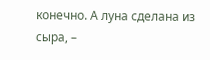конечно. А луна сделана из сыра, –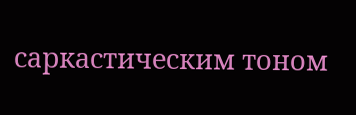саркастическим тоном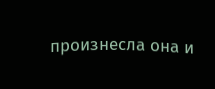произнесла она и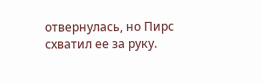отвернулась, но Пирс схватил ее за руку.